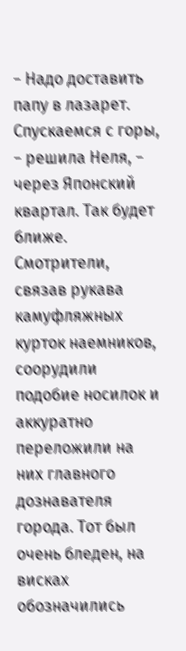− Надо доставить папу в лазарет. Спускаемся с горы, − решила Неля, − через Японский квартал. Так будет ближе.
Смотрители, связав рукава камуфляжных курток наемников, соорудили подобие носилок и аккуратно переложили на них главного дознавателя города. Тот был очень бледен, на висках обозначились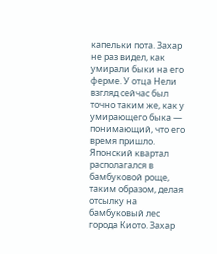капельки пота. Захар не раз видел, как умирали быки на его ферме. У отца Нели взгляд сейчас был точно таким же, как у умирающего быка — понимающий, что его время пришло.
Японский квартал располагался в бамбуковой роще, таким образом, делая отсылку на бамбуковый лес города Киото. Захар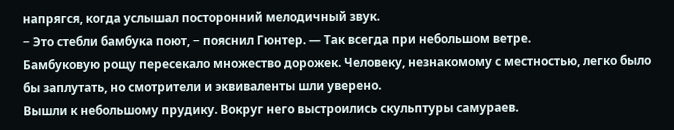напрягся, когда услышал посторонний мелодичный звук.
− Это стебли бамбука поют, − пояснил Гюнтер. — Так всегда при небольшом ветре.
Бамбуковую рощу пересекало множество дорожек. Человеку, незнакомому с местностью, легко было бы заплутать, но смотрители и эквиваленты шли уверено.
Вышли к небольшому прудику. Вокруг него выстроились скульптуры самураев.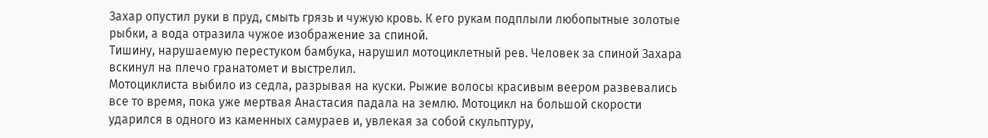Захар опустил руки в пруд, смыть грязь и чужую кровь. К его рукам подплыли любопытные золотые рыбки, а вода отразила чужое изображение за спиной.
Тишину, нарушаемую перестуком бамбука, нарушил мотоциклетный рев. Человек за спиной Захара вскинул на плечо гранатомет и выстрелил.
Мотоциклиста выбило из седла, разрывая на куски. Рыжие волосы красивым веером развевались все то время, пока уже мертвая Анастасия падала на землю. Мотоцикл на большой скорости ударился в одного из каменных самураев и, увлекая за собой скульптуру,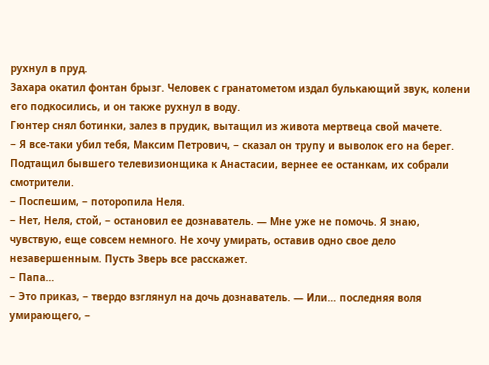рухнул в пруд.
Захара окатил фонтан брызг. Человек с гранатометом издал булькающий звук, колени его подкосились, и он также рухнул в воду.
Гюнтер снял ботинки, залез в прудик, вытащил из живота мертвеца свой мачете.
− Я все-таки убил тебя, Максим Петрович, − сказал он трупу и выволок его на берег.
Подтащил бывшего телевизионщика к Анастасии, вернее ее останкам, их собрали смотрители.
− Поспешим, − поторопила Неля.
− Нет, Неля, стой, − остановил ее дознаватель. — Мне уже не помочь. Я знаю, чувствую, еще совсем немного. Не хочу умирать, оставив одно свое дело незавершенным. Пусть Зверь все расскажет.
− Папа…
− Это приказ, − твердо взглянул на дочь дознаватель. — Или… последняя воля умирающего, −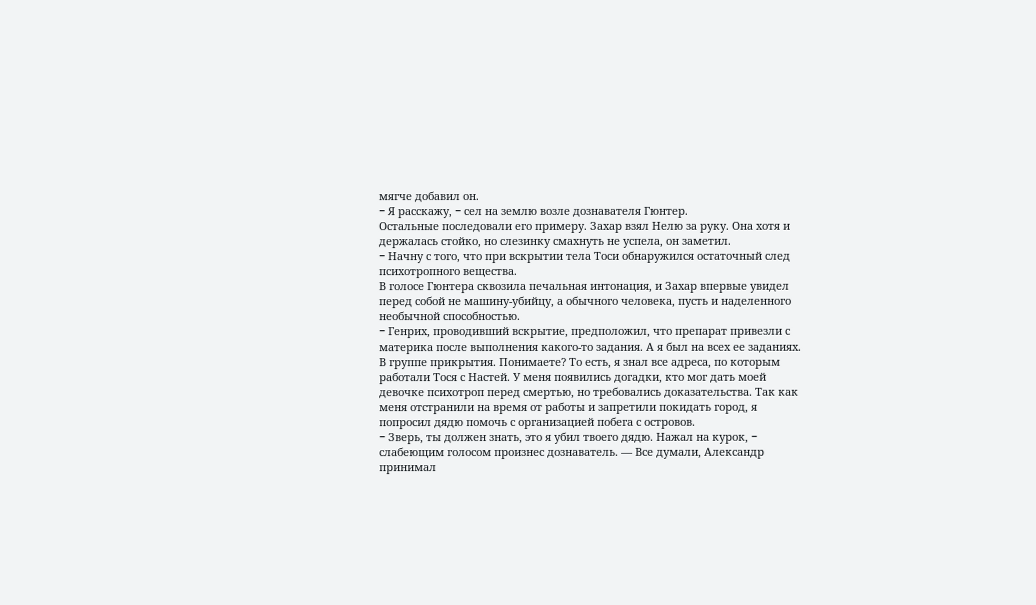мягче добавил он.
− Я расскажу, − сел на землю возле дознавателя Гюнтер.
Остальные последовали его примеру. Захар взял Нелю за руку. Она хотя и держалась стойко, но слезинку смахнуть не успела, он заметил.
− Начну с того, что при вскрытии тела Тоси обнаружился остаточный след психотропного вещества.
В голосе Гюнтера сквозила печальная интонация, и Захар впервые увидел перед собой не машину-убийцу, а обычного человека, пусть и наделенного необычной способностью.
− Генрих, проводивший вскрытие, предположил, что препарат привезли с материка после выполнения какого-то задания. А я был на всех ее заданиях. В группе прикрытия. Понимаете? То есть, я знал все адреса, по которым работали Тося с Настей. У меня появились догадки, кто мог дать моей девочке психотроп перед смертью, но требовались доказательства. Так как меня отстранили на время от работы и запретили покидать город, я попросил дядю помочь с организацией побега с островов.
− Зверь, ты должен знать, это я убил твоего дядю. Нажал на курок, − слабеющим голосом произнес дознаватель. — Все думали, Александр принимал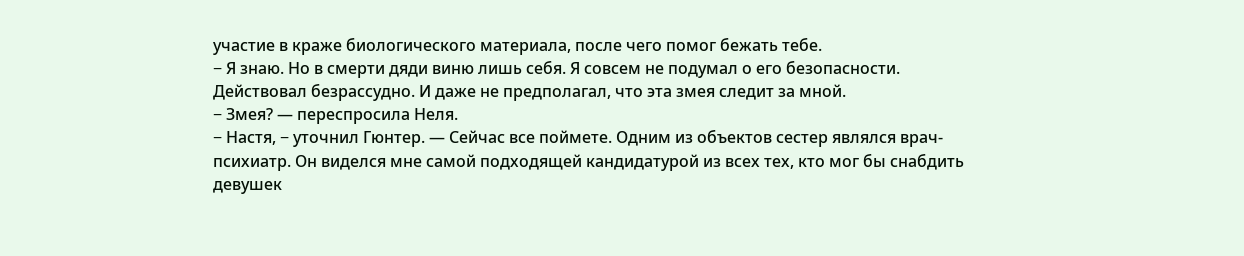участие в краже биологического материала, после чего помог бежать тебе.
− Я знаю. Но в смерти дяди виню лишь себя. Я совсем не подумал о его безопасности. Действовал безрассудно. И даже не предполагал, что эта змея следит за мной.
− Змея? — переспросила Неля.
− Настя, − уточнил Гюнтер. — Сейчас все поймете. Одним из объектов сестер являлся врач-психиатр. Он виделся мне самой подходящей кандидатурой из всех тех, кто мог бы снабдить девушек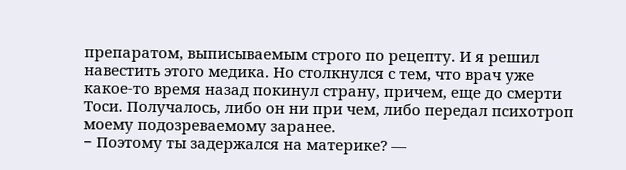препаратом, выписываемым строго по рецепту. И я решил навестить этого медика. Но столкнулся с тем, что врач уже какое-то время назад покинул страну, причем, еще до смерти Тоси. Получалось, либо он ни при чем, либо передал психотроп моему подозреваемому заранее.
− Поэтому ты задержался на материке? —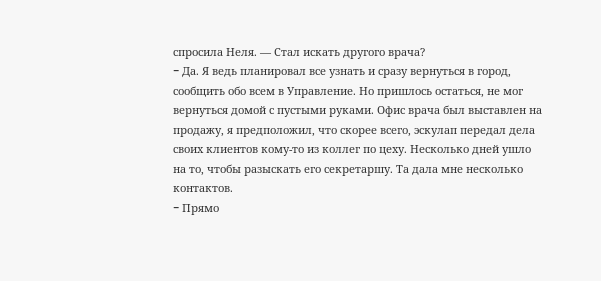спросила Неля. — Стал искать другого врача?
− Да. Я ведь планировал все узнать и сразу вернуться в город, сообщить обо всем в Управление. Но пришлось остаться, не мог вернуться домой с пустыми руками. Офис врача был выставлен на продажу, я предположил, что скорее всего, эскулап передал дела своих клиентов кому-то из коллег по цеху. Несколько дней ушло на то, чтобы разыскать его секретаршу. Та дала мне несколько контактов.
− Прямо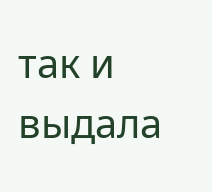так и выдала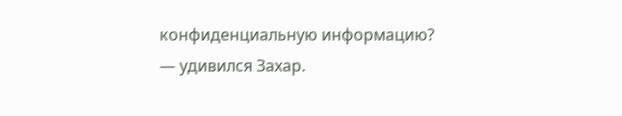конфиденциальную информацию? — удивился Захар.